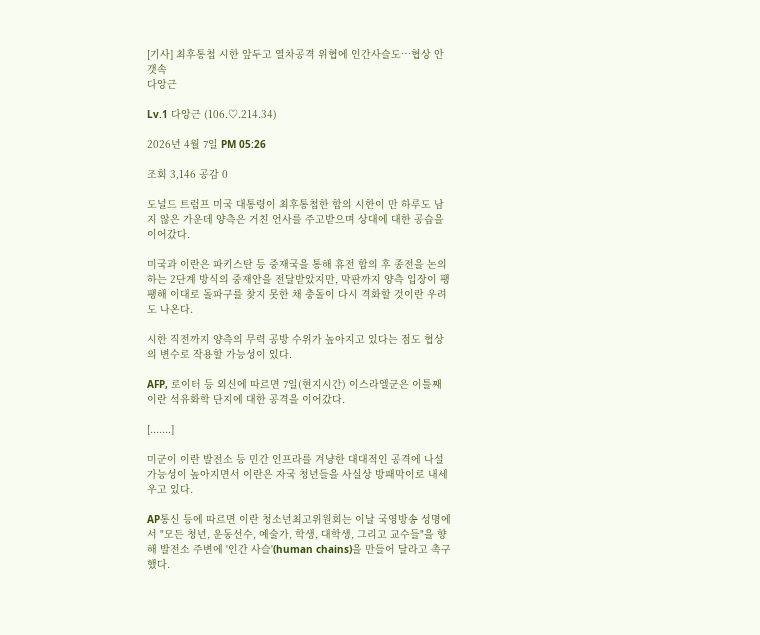[기사] 최후통첩 시한 앞두고 열차공격 위협에 인간사슬도…협상 안갯속
다앙근

Lv.1 다앙근 (106.♡.214.34)

2026년 4월 7일 PM 05:26

조회 3,146 공감 0

도널드 트럼프 미국 대통령이 최후통첩한 합의 시한이 만 하루도 남지 않은 가운데 양측은 거친 언사를 주고받으며 상대에 대한 공습을 이어갔다.

미국과 이란은 파키스탄 등 중재국을 통해 휴전 합의 후 종전을 논의하는 2단계 방식의 중재안을 전달받았지만, 막판까지 양측 입장이 팽팽해 이대로 돌파구를 찾지 못한 채 충돌이 다시 격화할 것이란 우려도 나온다.

시한 직전까지 양측의 무력 공방 수위가 높아지고 있다는 점도 협상의 변수로 작용할 가능성이 있다.

AFP, 로이터 등 외신에 따르면 7일(현지시간) 이스라엘군은 이틀째 이란 석유화학 단지에 대한 공격을 이어갔다.

[.......]

미군이 이란 발전소 등 민간 인프라를 겨냥한 대대적인 공격에 나설 가능성이 높아지면서 이란은 자국 청년들을 사실상 방패막이로 내세우고 있다.

AP통신 등에 따르면 이란 청소년최고위원회는 이날 국영방송 성명에서 "모든 청년, 운동선수, 예술가, 학생, 대학생, 그리고 교수들"을 향해 발전소 주변에 '인간 사슬'(human chains)을 만들어 달라고 촉구했다.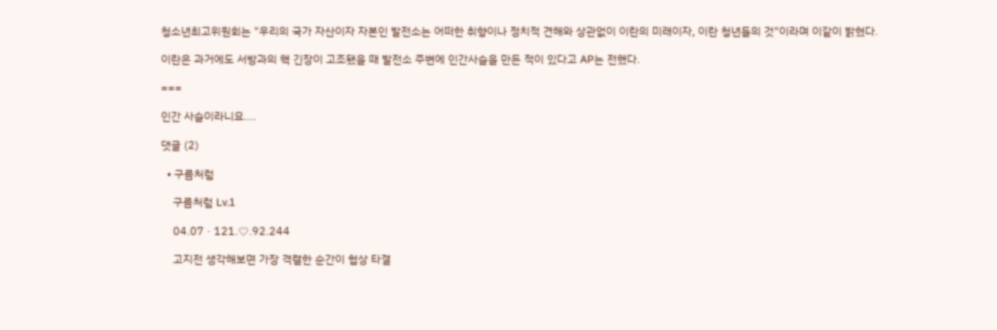청소년최고위원회는 "우리의 국가 자산이자 자본인 발전소는 어떠한 취향이나 정치적 견해와 상관없이 이란의 미래이자, 이란 청년들의 것"이라며 이같이 밝혔다.

이란은 과거에도 서방과의 핵 긴장이 고조됐을 때 발전소 주변에 인간사슬을 만든 적이 있다고 AP는 전했다.

===

인간 사슬이라니요....

댓글 (2)

  • 구름처럼

    구름처럼 Lv.1

    04.07 · 121.♡.92.244

    고지전 생각해보면 가장 격렬한 순간이 협상 타결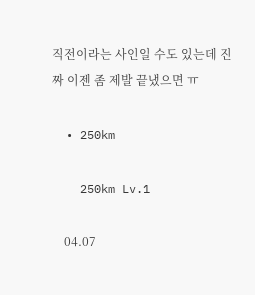직전이라는 사인일 수도 있는데 진짜 이젠 좀 제발 끝냈으면 ㅠ

  • 250km

    250km Lv.1

    04.07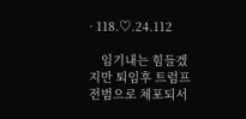· 118.♡.24.112

    임기내는 힘들겠지만 퇴임후 트럼프 전범으로 체포되서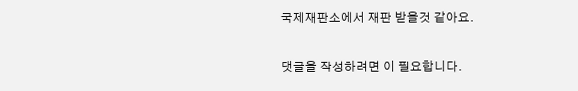국제재판소에서 재판 받을것 같아요.

댓글을 작성하려면 이 필요합니다.